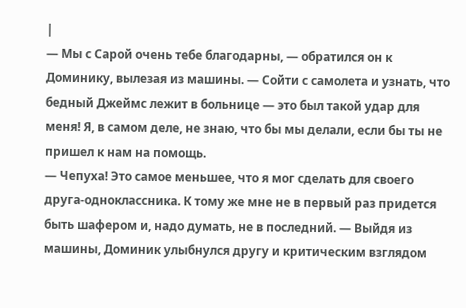|
— Мы с Сарой очень тебе благодарны, — обратился он к Доминику, вылезая из машины. — Сойти с самолета и узнать, что бедный Джеймс лежит в больнице — это был такой удар для меня! Я, в самом деле, не знаю, что бы мы делали, если бы ты не пришел к нам на помощь.
— Чепуха! Это самое меньшее, что я мог сделать для своего друга-одноклассника. К тому же мне не в первый раз придется быть шафером и, надо думать, не в последний. — Выйдя из машины, Доминик улыбнулся другу и критическим взглядом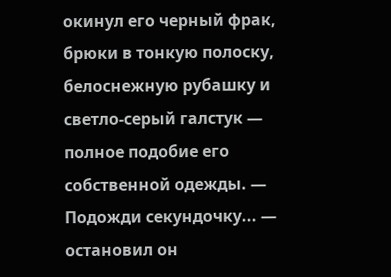окинул его черный фрак, брюки в тонкую полоску, белоснежную рубашку и светло-серый галстук — полное подобие его собственной одежды. — Подожди секундочку... — остановил он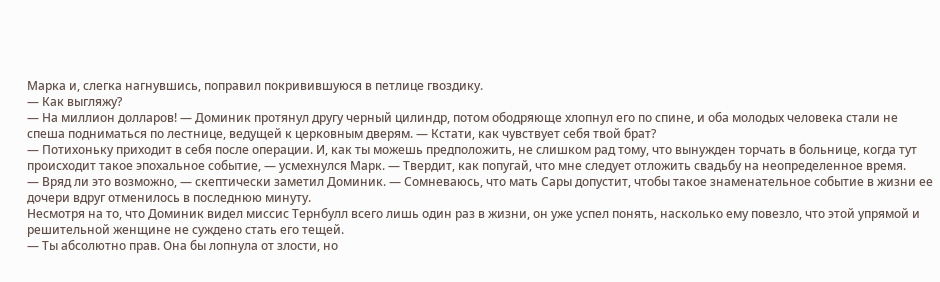Марка и, слегка нагнувшись, поправил покривившуюся в петлице гвоздику.
— Как выгляжу?
— На миллион долларов! — Доминик протянул другу черный цилиндр, потом ободряюще хлопнул его по спине, и оба молодых человека стали не спеша подниматься по лестнице, ведущей к церковным дверям. — Кстати, как чувствует себя твой брат?
— Потихоньку приходит в себя после операции. И, как ты можешь предположить, не слишком рад тому, что вынужден торчать в больнице, когда тут происходит такое эпохальное событие, — усмехнулся Марк. — Твердит, как попугай, что мне следует отложить свадьбу на неопределенное время.
— Вряд ли это возможно, — скептически заметил Доминик. — Сомневаюсь, что мать Сары допустит, чтобы такое знаменательное событие в жизни ее дочери вдруг отменилось в последнюю минуту.
Несмотря на то, что Доминик видел миссис Тернбулл всего лишь один раз в жизни, он уже успел понять, насколько ему повезло, что этой упрямой и решительной женщине не суждено стать его тещей.
— Ты абсолютно прав. Она бы лопнула от злости, но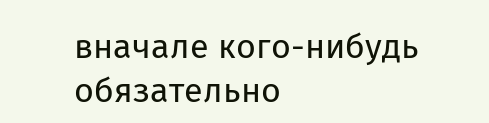вначале кого-нибудь обязательно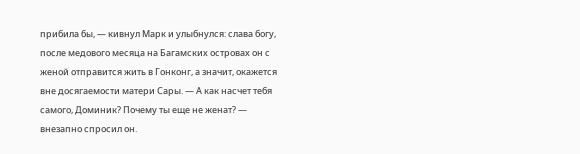прибила бы, — кивнул Марк и улыбнулся: слава богу, после медового месяца на Багамских островах он с женой отправится жить в Гонконг, а значит, окажется вне досягаемости матери Сары. — А как насчет тебя самого, Доминик? Почему ты еще не женат? — внезапно спросил он.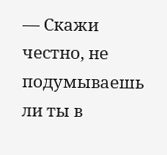— Скажи честно, не подумываешь ли ты в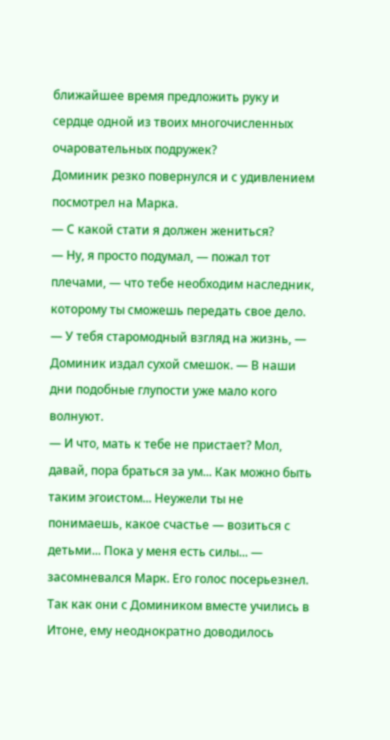ближайшее время предложить руку и сердце одной из твоих многочисленных очаровательных подружек?
Доминик резко повернулся и с удивлением посмотрел на Марка.
— С какой стати я должен жениться?
— Ну, я просто подумал, — пожал тот плечами, — что тебе необходим наследник, которому ты сможешь передать свое дело.
— У тебя старомодный взгляд на жизнь, — Доминик издал сухой смешок. — В наши дни подобные глупости уже мало кого волнуют.
— И что, мать к тебе не пристает? Мол, давай, пора браться за ум... Как можно быть таким эгоистом... Неужели ты не понимаешь, какое счастье — возиться с детьми... Пока у меня есть силы... — засомневался Марк. Его голос посерьезнел.
Так как они с Домиником вместе учились в Итоне, ему неоднократно доводилось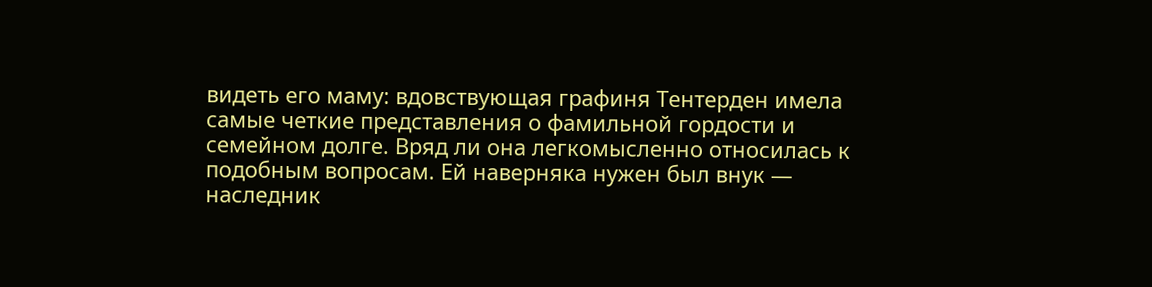видеть его маму: вдовствующая графиня Тентерден имела самые четкие представления о фамильной гордости и семейном долге. Вряд ли она легкомысленно относилась к подобным вопросам. Ей наверняка нужен был внук — наследник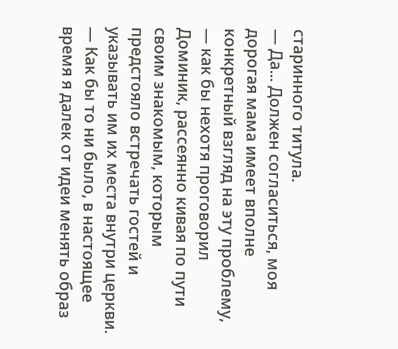старинного титула.
— Да... Должен согласиться, моя дорогая мама имеет вполне конкретный взгляд на эту проблему, — как бы нехотя проговорил Доминик, рассеянно кивая по пути своим знакомым, которым предстояло встречать гостей и указывать им их места внутри церкви. — Как бы то ни было, в настоящее время я далек от идеи менять образ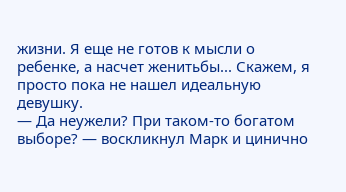жизни. Я еще не готов к мысли о ребенке, а насчет женитьбы... Скажем, я просто пока не нашел идеальную девушку.
— Да неужели? При таком-то богатом выборе? — воскликнул Марк и цинично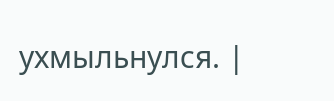ухмыльнулся. |